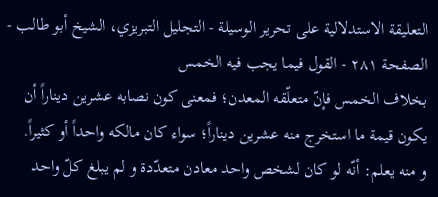التعليقة الاستدلالية على تحرير الوسيلة - التجليل التبريزي، الشيخ أبو طالب - الصفحة ٢٨١ - القول فيما يجب فيه الخمس
بخلاف الخمس فإنّ متعلّقه المعدن؛ فمعنى كون نصابه عشرين ديناراً أن يكون قيمة ما استخرج منه عشرين ديناراً؛ سواء كان مالكه واحداً أو كثيراً.
و منه يعلم: أنّه لو كان لشخص واحد معادن متعدّدة و لم يبلغ كلّ واحد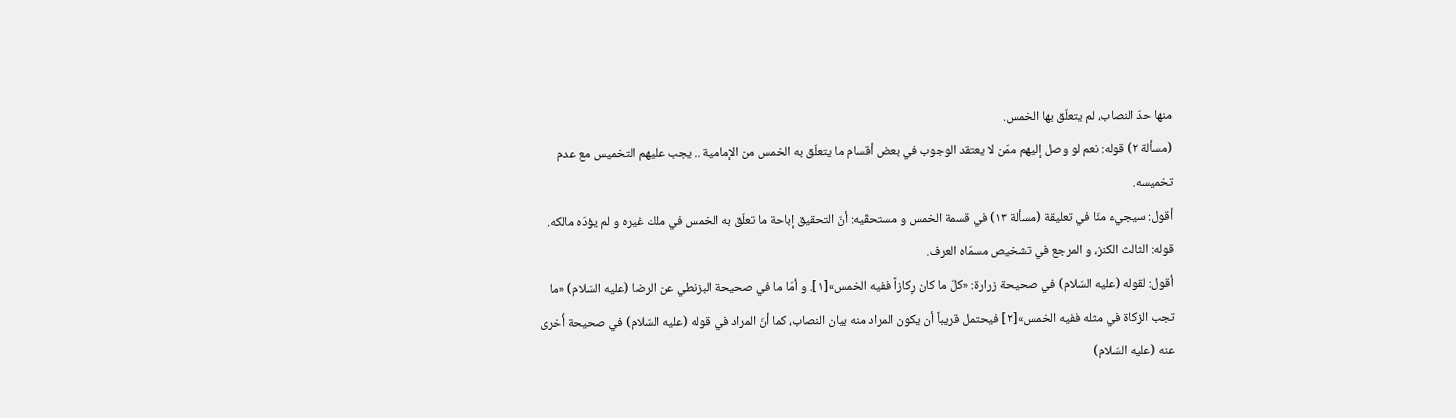منها حدّ النصاب، لم يتعلّق بها الخمس.
(مسألة ٢) قوله: نعم لو وصل إليهم ممّن لا يعتقد الوجوب في بعض أقسام ما يتعلّق به الخمس من الإمامية .. يجب عليهم التخميس مع عدم تخميسه.
أقول: سيجيء منّا في تعليقة (مسألة ١٣) في قسمة الخمس و مستحقّيه: أنّ التحقيق إباحة ما تعلّق به الخمس في ملك غيره و لم يؤدّه مالكه.
قوله: الثالث الكنز، و المرجع في تشخيص مسمّاه العرف.
أقول: لقوله (عليه السّلام) في صحيحة زرارة: «كلّ ما كان رِكازاً ففيه الخمس»[١]. و أمّا ما في صحيحة البزنطي عن الرضا (عليه السّلام) «ما تجب الزكاة في مثله ففيه الخمس»[٢] فيحتمل قريباً أن يكون المراد منه بيان النصاب، كما أنّ المراد في قوله (عليه السّلام) في صحيحة أُخرى عنه (عليه السّلام)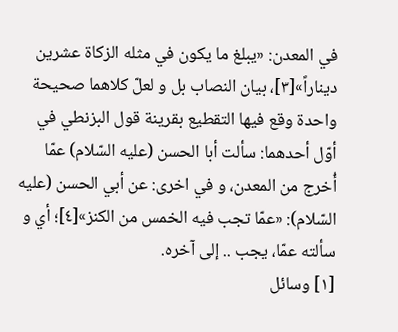في المعدن: «يبلغ ما يكون في مثله الزكاة عشرين ديناراً»[٣]، بيان النصاب بل و لعلّ كلاهما صحيحة واحدة وقع فيها التقطيع بقرينة قول البزنطي في أوّل أحدهما: سألت أبا الحسن (عليه السّلام) عمّا أُخرج من المعدن، و في اخرى: عن أبي الحسن (عليه السّلام): «عمّا تجب فيه الخمس من الكنز»[٤]؛ أي و سألته عمّا، يجب .. إلى آخره.
[١] وسائل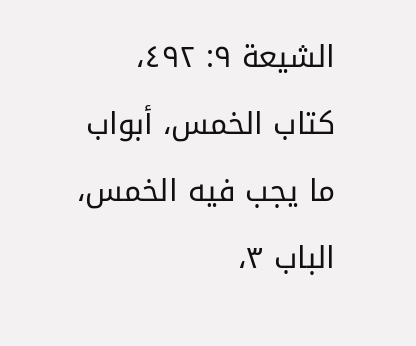الشيعة ٩: ٤٩٢، كتاب الخمس، أبواب ما يجب فيه الخمس، الباب ٣،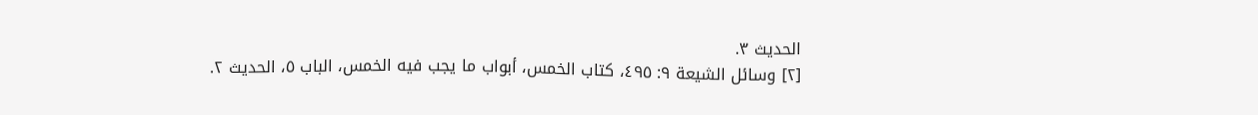الحديث ٣.
[٢] وسائل الشيعة ٩: ٤٩٥، كتاب الخمس، أبواب ما يجب فيه الخمس، الباب ٥، الحديث ٢.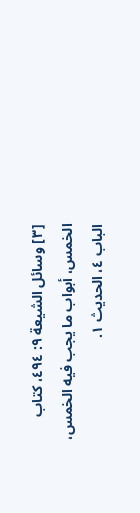[٣] وسائل الشيعة ٩: ٤٩٤، كتاب الخمس، أبواب ما يجب فيه الخمس، الباب ٤، الحديث ١.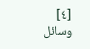[٤] وسائل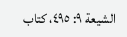الشيعة ٩: ٤٩٥، كتاب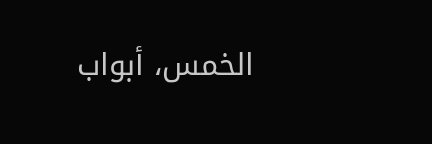الخمس، أبواب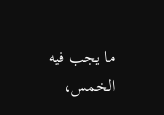ما يجب فيه الخمس،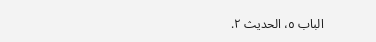الباب ٥، الحديث ٢.